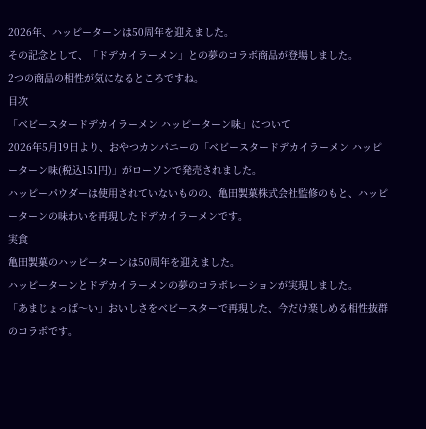2026年、ハッピーターンは50周年を迎えました。
その記念として、「ドデカイラーメン」との夢のコラボ商品が登場しました。
2つの商品の相性が気になるところですね。
目次
「ベビースタードデカイラーメン ハッピーターン味」について
2026年5月19日より、おやつカンパニーの「ベビースタードデカイラーメン ハッピーターン味(税込151円)」がローソンで発売されました。
ハッピーパウダーは使用されていないものの、亀田製菓株式会社監修のもと、ハッピーターンの味わいを再現したドデカイラーメンです。
実食
亀田製菓のハッピーターンは50周年を迎えました。
ハッピーターンとドデカイラーメンの夢のコラボレーションが実現しました。
「あまじょっぱ〜い」おいしさをベビースターで再現した、今だけ楽しめる相性抜群のコラボです。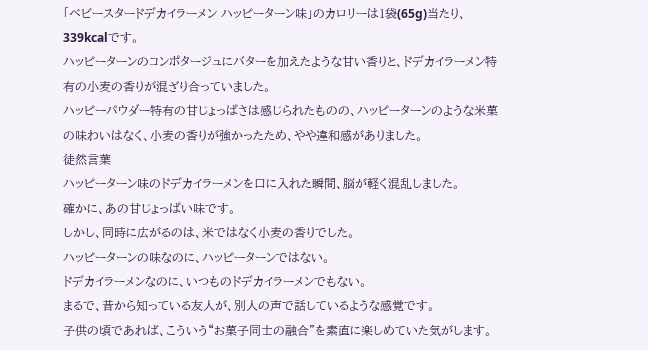「ベビースタードデカイラーメン ハッピーターン味」のカロリーは1袋(65g)当たり、339kcalです。
ハッピーターンのコンポタージュにバターを加えたような甘い香りと、ドデカイラーメン特有の小麦の香りが混ざり合っていました。
ハッピーパウダー特有の甘じょっぱさは感じられたものの、ハッピーターンのような米菓の味わいはなく、小麦の香りが強かったため、やや違和感がありました。
徒然言葉
ハッピーターン味のドデカイラーメンを口に入れた瞬間、脳が軽く混乱しました。
確かに、あの甘じょっぱい味です。
しかし、同時に広がるのは、米ではなく小麦の香りでした。
ハッピーターンの味なのに、ハッピーターンではない。
ドデカイラーメンなのに、いつものドデカイラーメンでもない。
まるで、昔から知っている友人が、別人の声で話しているような感覚です。
子供の頃であれば、こういう“お菓子同士の融合”を素直に楽しめていた気がします。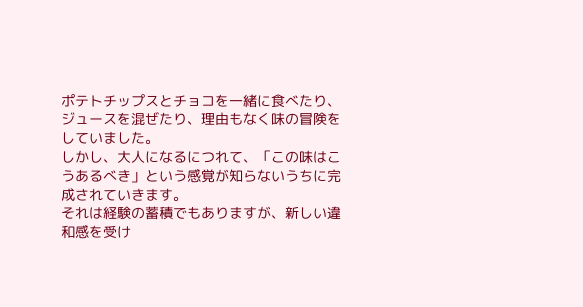ポテトチップスとチョコを一緒に食べたり、ジュースを混ぜたり、理由もなく味の冒険をしていました。
しかし、大人になるにつれて、「この味はこうあるべき」という感覚が知らないうちに完成されていきます。
それは経験の蓄積でもありますが、新しい違和感を受け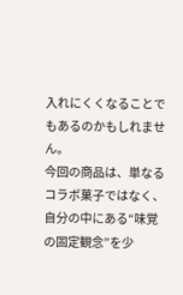入れにくくなることでもあるのかもしれません。
今回の商品は、単なるコラボ菓子ではなく、自分の中にある“味覚の固定観念”を少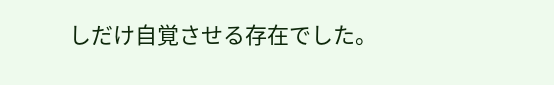しだけ自覚させる存在でした。